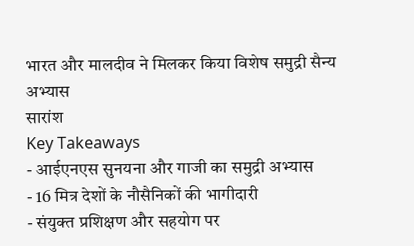भारत और मालदीव ने मिलकर किया विशेष समुद्री सैन्य अभ्यास
सारांश
Key Takeaways
- आईएनएस सुनयना और गाजी का समुद्री अभ्यास
- 16 मित्र देशों के नौसैनिकों की भागीदारी
- संयुक्त प्रशिक्षण और सहयोग पर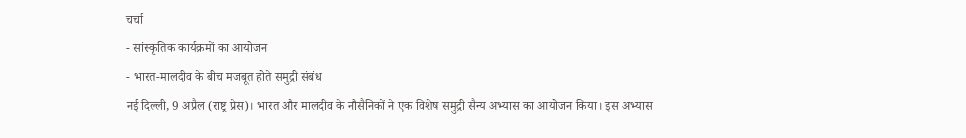चर्चा
- सांस्कृतिक कार्यक्रमों का आयोजन
- भारत-मालदीव के बीच मजबूत होते समुद्री संबंध
नई दिल्ली, 9 अप्रैल (राष्ट्र प्रेस)। भारत और मालदीव के नौसैनिकों ने एक विशेष समुद्री सैन्य अभ्यास का आयोजन किया। इस अभ्यास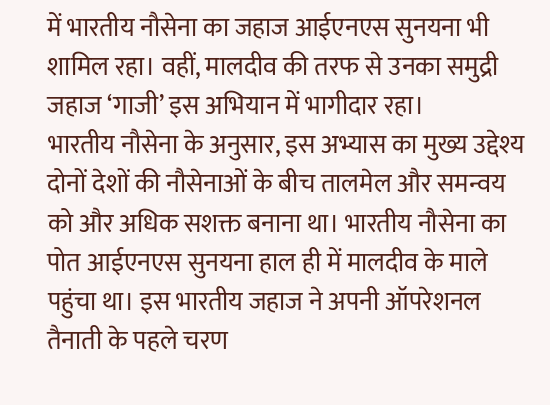में भारतीय नौसेना का जहाज आईएनएस सुनयना भी शामिल रहा। वहीं, मालदीव की तरफ से उनका समुद्री जहाज ‘गाजी’ इस अभियान में भागीदार रहा।
भारतीय नौसेना के अनुसार, इस अभ्यास का मुख्य उद्देश्य दोनों देशों की नौसेनाओं के बीच तालमेल और समन्वय को और अधिक सशक्त बनाना था। भारतीय नौसेना का पोत आईएनएस सुनयना हाल ही में मालदीव के माले पहुंचा था। इस भारतीय जहाज ने अपनी ऑपरेशनल तैनाती के पहले चरण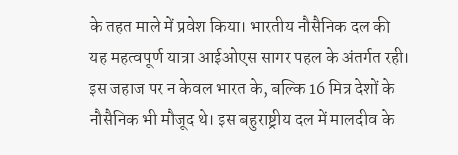के तहत माले में प्रवेश किया। भारतीय नौसैनिक दल की यह महत्वपूर्ण यात्रा आईओएस सागर पहल के अंतर्गत रही। इस जहाज पर न केवल भारत के, बल्कि 16 मित्र देशों के नौसैनिक भी मौजूद थे। इस बहुराष्ट्रीय दल में मालदीव के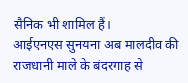सैनिक भी शामिल हैं।
आईएनएस सुनयना अब मालदीव की राजधानी माले के बंदरगाह से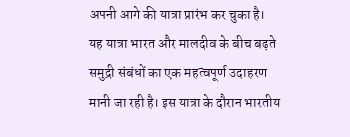अपनी आगे की यात्रा प्रारंभ कर चुका है। यह यात्रा भारत और मालदीव के बीच बढ़ते समुद्री संबंधों का एक महत्वपूर्ण उदाहरण मानी जा रही है। इस यात्रा के दौरान भारतीय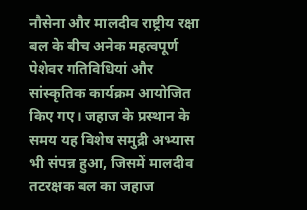नौसेना और मालदीव राष्ट्रीय रक्षा बल के बीच अनेक महत्वपूर्ण पेशेवर गतिविधियां और सांस्कृतिक कार्यक्रम आयोजित किए गए। जहाज के प्रस्थान के समय यह विशेष समुद्री अभ्यास भी संपन्न हुआ, जिसमें मालदीव तटरक्षक बल का जहाज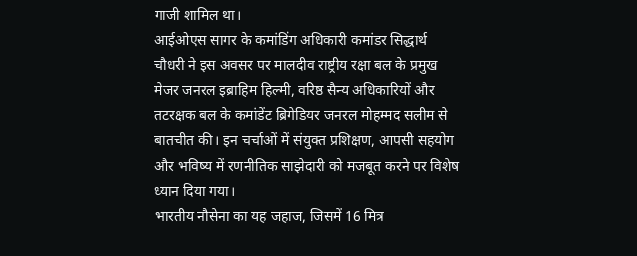गाजी शामिल था।
आईओएस सागर के कमांडिंग अधिकारी कमांडर सिद्धार्थ चौधरी ने इस अवसर पर मालदीव राष्ट्रीय रक्षा बल के प्रमुख मेजर जनरल इब्राहिम हिल्मी, वरिष्ठ सैन्य अधिकारियों और तटरक्षक बल के कमांडेंट ब्रिगेडियर जनरल मोहम्मद सलीम से बातचीत की। इन चर्चाओं में संयुक्त प्रशिक्षण, आपसी सहयोग और भविष्य में रणनीतिक साझेदारी को मजबूत करने पर विशेष ध्यान दिया गया।
भारतीय नौसेना का यह जहाज, जिसमें 16 मित्र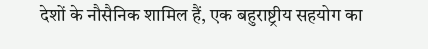देशों के नौसैनिक शामिल हैं, एक बहुराष्ट्रीय सहयोग का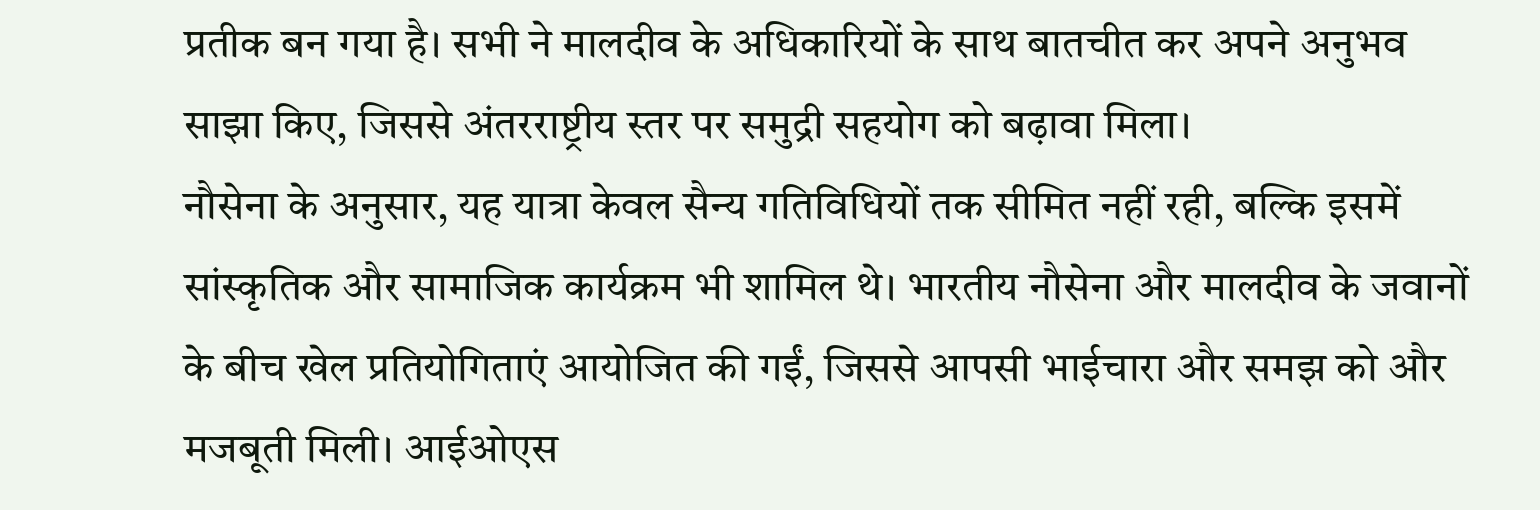प्रतीक बन गया है। सभी ने मालदीव के अधिकारियों के साथ बातचीत कर अपने अनुभव साझा किए, जिससे अंतरराष्ट्रीय स्तर पर समुद्री सहयोग को बढ़ावा मिला।
नौसेना के अनुसार, यह यात्रा केवल सैन्य गतिविधियों तक सीमित नहीं रही, बल्कि इसमें सांस्कृतिक और सामाजिक कार्यक्रम भी शामिल थे। भारतीय नौसेना और मालदीव के जवानों के बीच खेल प्रतियोगिताएं आयोजित की गईं, जिससे आपसी भाईचारा और समझ को और मजबूती मिली। आईओएस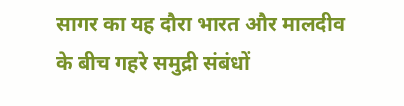सागर का यह दौरा भारत और मालदीव के बीच गहरे समुद्री संबंधों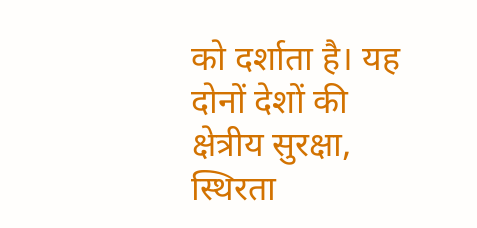को दर्शाता है। यह दोनों देशों की क्षेत्रीय सुरक्षा, स्थिरता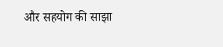और सहयोग की साझा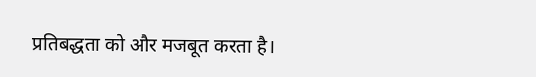प्रतिबद्धता को और मजबूत करता है।